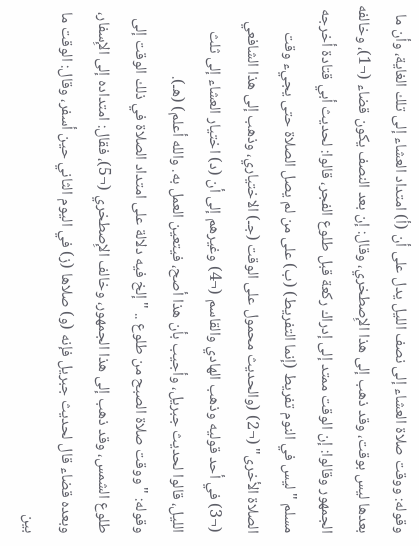وقوله: ووقت صلاة العشاء إلى نصف الليل يدل على أن (أ) امتداد العشاء إلى تلك الغاية، وأن ما بعدها ليس بوقت، وقد ذهب إلى هذا الإِصطخري، وقال: إن بعد النصف يكون قضاء (¬1)، وخالفه الجمهور وقالوا: إن الوقت ممتد إلى إدراك ركعة قبل طلوع الفجر، قالوا: لحديث أبي قتادة أخرجه مسلم "ليس في النوم تفريط (إنما التفريط) (ب) على من لم يصل الصلاة حتى يجيء وقت الصلاة الأخرى" (¬2) (والحديث محمول على الوقت (جـ) الاختياري، وذهب إلى هذا الشافعي (¬3) في أحد قوليه وذهب الهادي والقاسم (¬4) وغيرهم إلى أن (د) اختيار العشاء إلى ثلث الليل، قالوا لحديث جبريل، وأجيب بأن هذا أصح، فيتعين العمل به. والله أعلم) (هـ).
وقوله: "ووقت صلاة الصبح من طلوع .. " إلخ فيه دلالة على امتداد الصلاة في ذلك الوقت إلى طلوع الشمس، وقد ذهب إلى هذا الجمهور، وخالف الإِصطخري (¬5)، فقال: امتداده إلى الإِسفار، وبعده قضاء قال لحديث جبريل فإنه (و) صلاها (ز) في اليوم الثاني حين أسفر، وقال: الوقت ما بين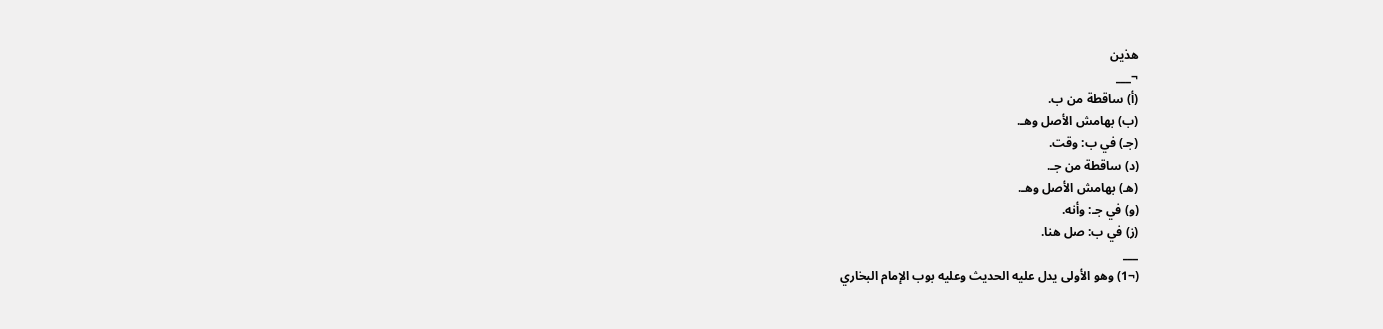هذين
¬___
(أ) ساقطة من ب.
(ب) بهامش الأصل وهـ.
(جـ) في ب: وقت.
(د) ساقطة من جـ.
(هـ) بهامش الأصل وهـ.
(و) في جـ: وأنه.
(ز) في ب: صل هنا.
___
(¬1) وهو الأولى يدل عليه الحديث وعليه بوب الإمام البخاري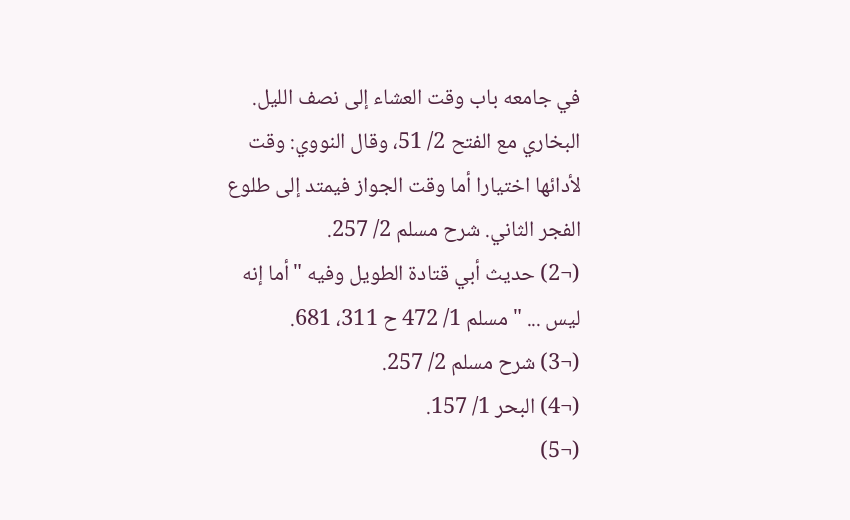في جامعه باب وقت العشاء إلى نصف الليل. البخاري مع الفتح 2/ 51، وقال النووي: وقت لأدائها اختيارا أما وقت الجواز فيمتد إلى طلوع الفجر الثاني. شرح مسلم 2/ 257.
(¬2) حديث أبي قتادة الطويل وفيه "أما إنه ليس ... " مسلم 1/ 472 ح 311، 681.
(¬3) شرح مسلم 2/ 257.
(¬4) البحر 1/ 157.
(¬5)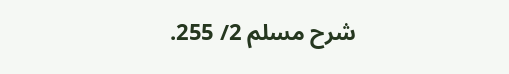شرح مسلم 2/ 255.